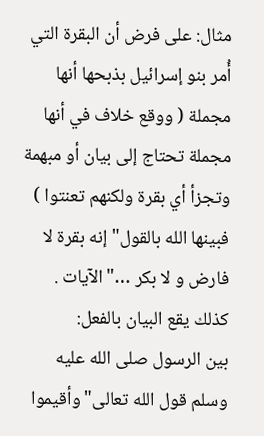مثال: على فرض أن البقرة التي أُمر بنو إسرائيل بذبحها أنها مجملة ( ووقع خلاف في أنها مجملة تحتاج إلى بيان أو مبهمة وتجزأ أي بقرة ولكنهم تعنتوا ) فبينها الله بالقول"إنه بقرة لا فارض و لا بكر …"الآيات .
كذلك يقع البيان بالفعل:
بين الرسول صلى الله عليه وسلم قول الله تعالى"وأقيموا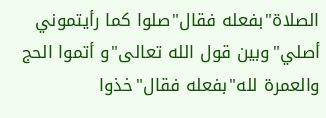الصلاة"بفعله فقال"صلوا كما رأيتموني أصلي"وبين قول الله تعالى"و أتموا الحج والعمرة لله"بفعله فقال"خذوا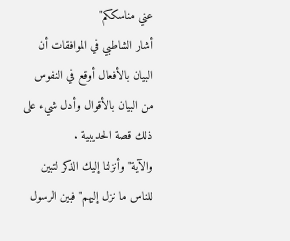عني مناسككم"
أشار الشاطبي في الموافقات أن البيان بالأفعال أوقع في النفوس من البيان بالأقوال وأدل شيء على ذلك قصة الحديبية .
والآية"وأنزلنا إليك الذكر لتبين للناس ما نزل إليهم"فبين الرسول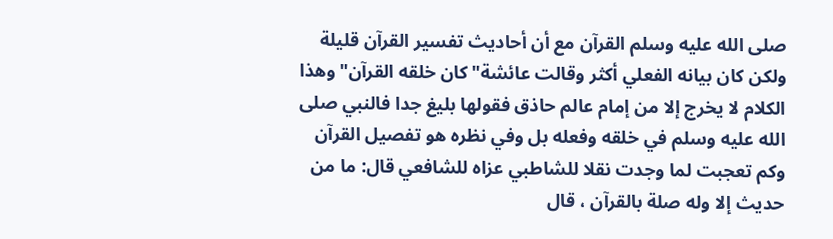صلى الله عليه وسلم القرآن مع أن أحاديث تفسير القرآن قليلة ولكن كان بيانه الفعلي أكثر وقالت عائشة"كان خلقه القرآن"وهذا الكلام لا يخرج إلا من إمام عالم حاذق فقولها بليغ جدا فالنبي صلى الله عليه وسلم في خلقه وفعله بل وفي نظره هو تفصيل القرآن وكم تعجبت لما وجدت نقلا للشاطبي عزاه للشافعي قال: ما من حديث إلا وله صلة بالقرآن ، قال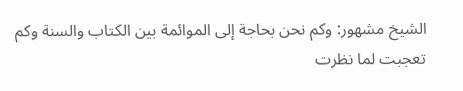الشيخ مشهور: وكم نحن بحاجة إلى الموائمة بين الكتاب والسنة وكم تعجبت لما نظرت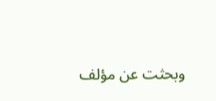وبحثت عن مؤلف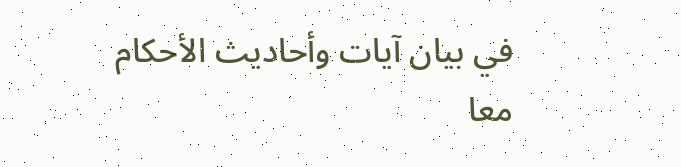في بيان آيات وأحاديث الأحكام معا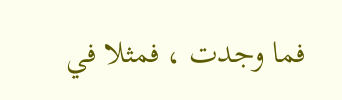فما وجدت ، فمثلا في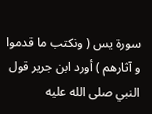سورة يس ( ونكتب ما قدموا و آثارهم ) أورد ابن جرير قول النبي صلى الله عليه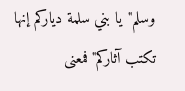وسلم"يا بني سلمة دياركم إنها تكتب آثاركم"فمعنى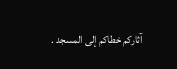آثاركم خطاكم إلى المسجد .